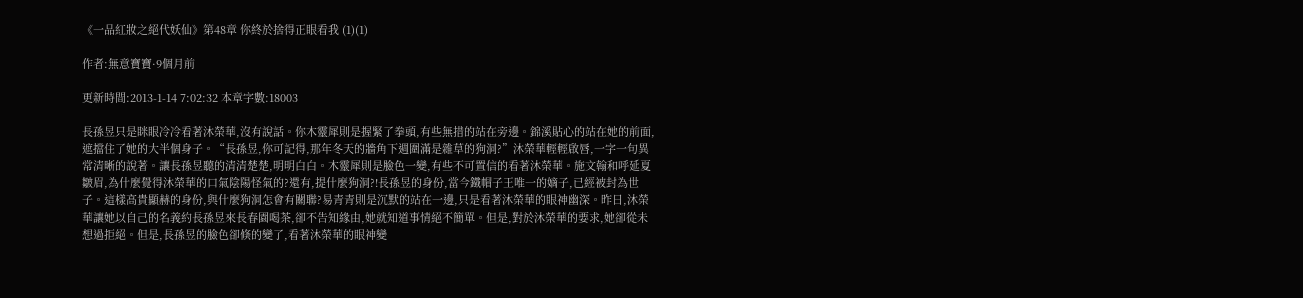《一品紅妝之絕代妖仙》第48章 你終於捨得正眼看我 (1)(1)

作者:無意寶寶·9個月前

更新時間:2013-1-14 7:02:32 本章字數:18003

長孫昱只是眯眼冷冷看著沐榮華,沒有說話。你木靈犀則是握緊了拳頭,有些無措的站在旁邊。錦溪貼心的站在她的前面,遮擋住了她的大半個身子。“長孫昱,你可記得,那年冬天的牆角下週圍滿是雜草的狗洞?”沐榮華輕輕啟唇,一字一句異常清晰的說著。讓長孫昱聽的清清楚楚,明明白白。木靈犀則是臉色一變,有些不可置信的看著沐榮華。施文翰和呼延夏皺眉,為什麼覺得沐榮華的口氣陰陽怪氣的?還有,提什麼狗洞?!長孫昱的身份,當今鐵帽子王唯一的嫡子,已經被封為世子。這樣高貴顯赫的身份,與什麼狗洞怎會有關聯?易青青則是沉默的站在一邊,只是看著沐榮華的眼神幽深。昨日,沐榮華讓她以自己的名義約長孫昱來長春園喝茶,卻不告知緣由,她就知道事情絕不簡單。但是,對於沐榮華的要求,她卻從未想過拒絕。但是,長孫昱的臉色卻倏的變了,看著沐榮華的眼神變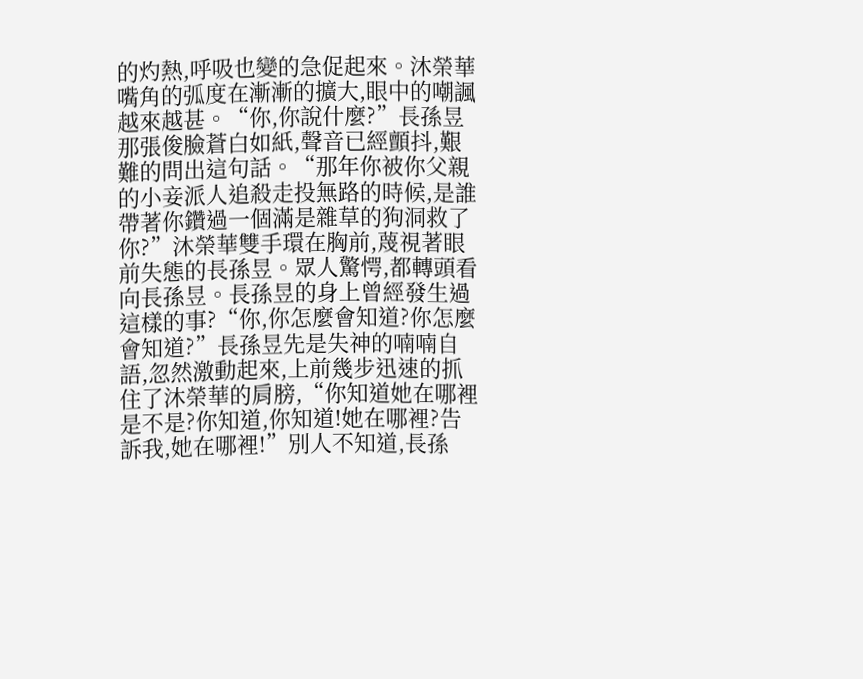的灼熱,呼吸也變的急促起來。沐榮華嘴角的弧度在漸漸的擴大,眼中的嘲諷越來越甚。“你,你說什麼?”長孫昱那張俊臉蒼白如紙,聲音已經顫抖,艱難的問出這句話。“那年你被你父親的小妾派人追殺走投無路的時候,是誰帶著你鑽過一個滿是雜草的狗洞救了你?”沐榮華雙手環在胸前,蔑視著眼前失態的長孫昱。眾人驚愕,都轉頭看向長孫昱。長孫昱的身上曾經發生過這樣的事?“你,你怎麼會知道?你怎麼會知道?”長孫昱先是失神的喃喃自語,忽然激動起來,上前幾步迅速的抓住了沐榮華的肩膀,“你知道她在哪裡是不是?你知道,你知道!她在哪裡?告訴我,她在哪裡!”別人不知道,長孫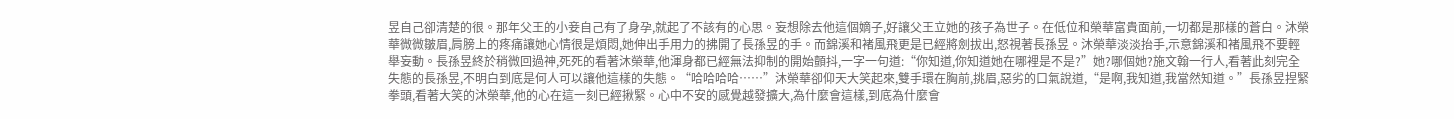昱自己卻清楚的很。那年父王的小妾自己有了身孕,就起了不該有的心思。妄想除去他這個嫡子,好讓父王立她的孩子為世子。在低位和榮華富貴面前,一切都是那樣的蒼白。沐榮華微微皺眉,肩膀上的疼痛讓她心情很是煩悶,她伸出手用力的拂開了長孫昱的手。而錦溪和褚風飛更是已經將劍拔出,怒視著長孫昱。沐榮華淡淡抬手,示意錦溪和褚風飛不要輕舉妄動。長孫昱終於稍微回過神,死死的看著沐榮華,他渾身都已經無法抑制的開始顫抖,一字一句道:“你知道,你知道她在哪裡是不是?”她?哪個她?施文翰一行人,看著此刻完全失態的長孫昱,不明白到底是何人可以讓他這樣的失態。“哈哈哈哈……”沐榮華卻仰天大笑起來,雙手環在胸前,挑眉,惡劣的口氣說道,“是啊,我知道,我當然知道。”長孫昱捏緊拳頭,看著大笑的沐榮華,他的心在這一刻已經揪緊。心中不安的感覺越發擴大,為什麼會這樣,到底為什麼會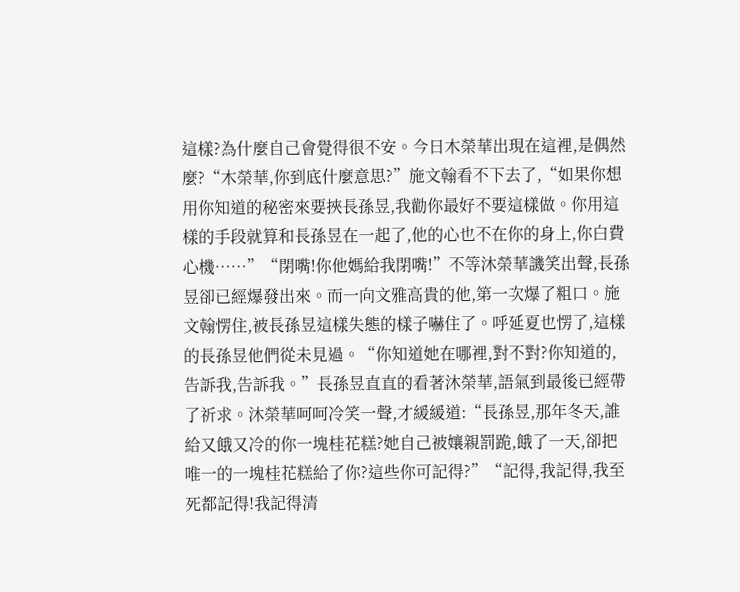這樣?為什麼自己會覺得很不安。今日木榮華出現在這裡,是偶然麼?“木榮華,你到底什麼意思?”施文翰看不下去了,“如果你想用你知道的秘密來要挾長孫昱,我勸你最好不要這樣做。你用這樣的手段就算和長孫昱在一起了,他的心也不在你的身上,你白費心機……”“閉嘴!你他媽給我閉嘴!”不等沐榮華譏笑出聲,長孫昱卻已經爆發出來。而一向文雅高貴的他,第一次爆了粗口。施文翰愣住,被長孫昱這樣失態的樣子嚇住了。呼延夏也愣了,這樣的長孫昱他們從未見過。“你知道她在哪裡,對不對?你知道的,告訴我,告訴我。”長孫昱直直的看著沐榮華,語氣到最後已經帶了祈求。沐榮華呵呵冷笑一聲,才緩緩道:“長孫昱,那年冬天,誰給又餓又冷的你一塊桂花糕?她自己被孃親罰跪,餓了一天,卻把唯一的一塊桂花糕給了你?這些你可記得?”“記得,我記得,我至死都記得!我記得清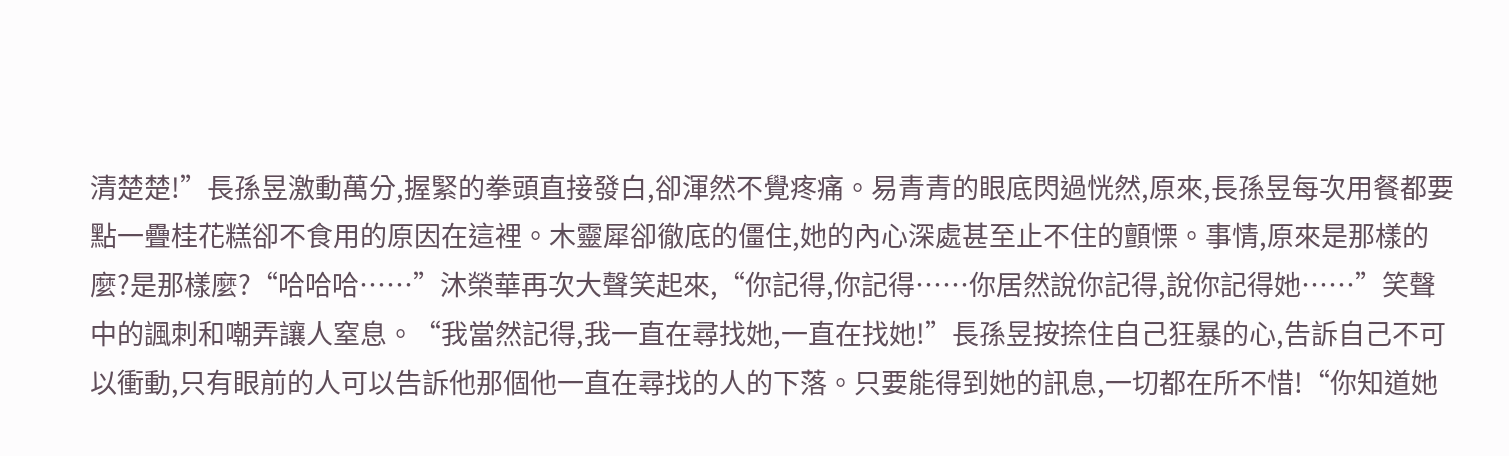清楚楚!”長孫昱激動萬分,握緊的拳頭直接發白,卻渾然不覺疼痛。易青青的眼底閃過恍然,原來,長孫昱每次用餐都要點一疊桂花糕卻不食用的原因在這裡。木靈犀卻徹底的僵住,她的內心深處甚至止不住的顫慄。事情,原來是那樣的麼?是那樣麼?“哈哈哈……”沐榮華再次大聲笑起來,“你記得,你記得……你居然說你記得,說你記得她……”笑聲中的諷刺和嘲弄讓人窒息。“我當然記得,我一直在尋找她,一直在找她!”長孫昱按捺住自己狂暴的心,告訴自己不可以衝動,只有眼前的人可以告訴他那個他一直在尋找的人的下落。只要能得到她的訊息,一切都在所不惜!“你知道她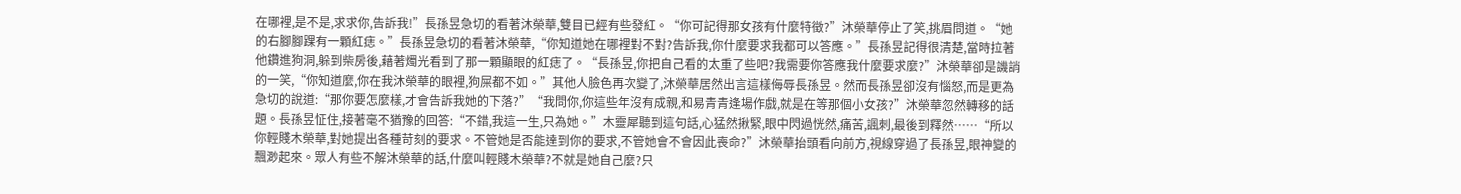在哪裡,是不是,求求你,告訴我!”長孫昱急切的看著沐榮華,雙目已經有些發紅。“你可記得那女孩有什麼特徵?”沐榮華停止了笑,挑眉問道。“她的右腳腳踝有一顆紅痣。”長孫昱急切的看著沐榮華,“你知道她在哪裡對不對?告訴我,你什麼要求我都可以答應。”長孫昱記得很清楚,當時拉著他鑽進狗洞,躲到柴房後,藉著燭光看到了那一顆顯眼的紅痣了。“長孫昱,你把自己看的太重了些吧?我需要你答應我什麼要求麼?”沐榮華卻是譏誚的一笑,“你知道麼,你在我沐榮華的眼裡,狗屎都不如。”其他人臉色再次變了,沐榮華居然出言這樣侮辱長孫昱。然而長孫昱卻沒有惱怒,而是更為急切的說道:“那你要怎麼樣,才會告訴我她的下落?”“我問你,你這些年沒有成親,和易青青逢場作戲,就是在等那個小女孩?”沐榮華忽然轉移的話題。長孫昱怔住,接著毫不猶豫的回答:“不錯,我這一生,只為她。”木靈犀聽到這句話,心猛然揪緊,眼中閃過恍然,痛苦,諷刺,最後到釋然……“所以你輕賤木榮華,對她提出各種苛刻的要求。不管她是否能達到你的要求,不管她會不會因此喪命?”沐榮華抬頭看向前方,視線穿過了長孫昱,眼神變的飄渺起來。眾人有些不解沐榮華的話,什麼叫輕賤木榮華?不就是她自己麼?只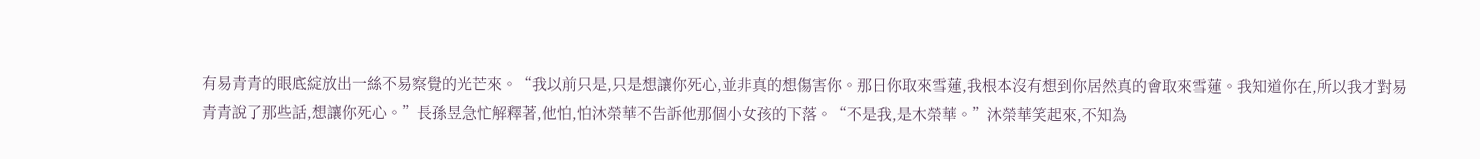有易青青的眼底綻放出一絲不易察覺的光芒來。“我以前只是,只是想讓你死心,並非真的想傷害你。那日你取來雪蓮,我根本沒有想到你居然真的會取來雪蓮。我知道你在,所以我才對易青青說了那些話,想讓你死心。”長孫昱急忙解釋著,他怕,怕沐榮華不告訴他那個小女孩的下落。“不是我,是木榮華。”沐榮華笑起來,不知為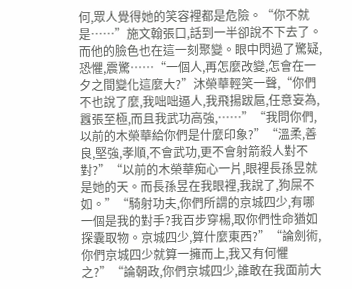何,眾人覺得她的笑容裡都是危險。“你不就是……”施文翰張口,話到一半卻說不下去了。而他的臉色也在這一刻聚變。眼中閃過了驚疑,恐懼,震驚……“一個人,再怎麼改變,怎會在一夕之間變化這麼大?”沐榮華輕笑一聲,“你們不也說了麼,我咄咄逼人,我飛揚跋扈,任意妄為,囂張至極,而且我武功高強,……”“我問你們,以前的木榮華給你們是什麼印象?”“溫柔,善良,堅強,孝順,不會武功,更不會射箭殺人對不對?”“以前的木榮華痴心一片,眼裡長孫昱就是她的天。而長孫昱在我眼裡,我說了,狗屎不如。”“騎射功夫,你們所謂的京城四少,有哪一個是我的對手?我百步穿楊,取你們性命猶如探囊取物。京城四少,算什麼東西?”“論劍術,你們京城四少就算一擁而上,我又有何懼之?”“論朝政,你們京城四少,誰敢在我面前大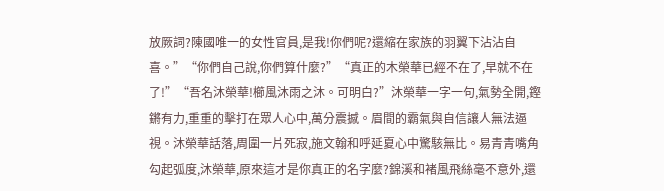放厥詞?陳國唯一的女性官員,是我!你們呢?還縮在家族的羽翼下沾沾自喜。”“你們自己說,你們算什麼?”“真正的木榮華已經不在了,早就不在了!”“吾名沐榮華!櫛風沐雨之沐。可明白?”沐榮華一字一句,氣勢全開,鏗鏘有力,重重的擊打在眾人心中,萬分震撼。眉間的霸氣與自信讓人無法逼視。沐榮華話落,周圍一片死寂,施文翰和呼延夏心中驚駭無比。易青青嘴角勾起弧度,沐榮華,原來這才是你真正的名字麼?錦溪和褚風飛絲毫不意外,還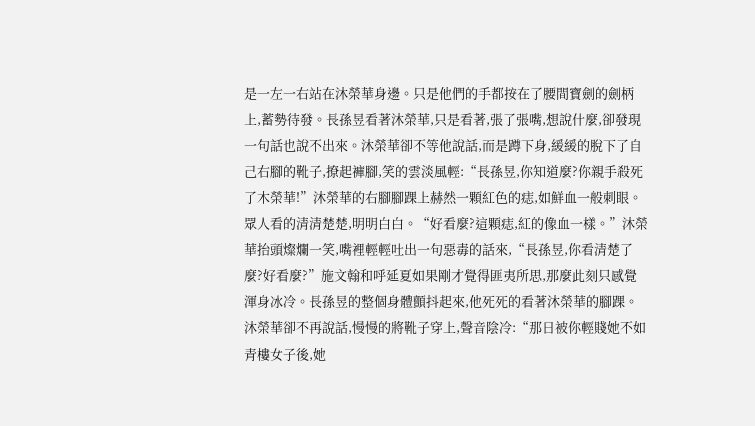是一左一右站在沐榮華身邊。只是他們的手都按在了腰間寶劍的劍柄上,蓄勢待發。長孫昱看著沐榮華,只是看著,張了張嘴,想說什麼,卻發現一句話也說不出來。沐榮華卻不等他說話,而是蹲下身,緩緩的脫下了自己右腳的靴子,撩起褲腳,笑的雲淡風輕:“長孫昱,你知道麼?你親手殺死了木榮華!”沐榮華的右腳腳踝上赫然一顆紅色的痣,如鮮血一般刺眼。眾人看的清清楚楚,明明白白。“好看麼?這顆痣,紅的像血一樣。”沐榮華抬頭燦爛一笑,嘴裡輕輕吐出一句惡毒的話來,“長孫昱,你看清楚了麼?好看麼?”施文翰和呼延夏如果剛才覺得匪夷所思,那麼此刻只感覺渾身冰冷。長孫昱的整個身體顫抖起來,他死死的看著沐榮華的腳踝。沐榮華卻不再說話,慢慢的將靴子穿上,聲音陰冷:“那日被你輕賤她不如青樓女子後,她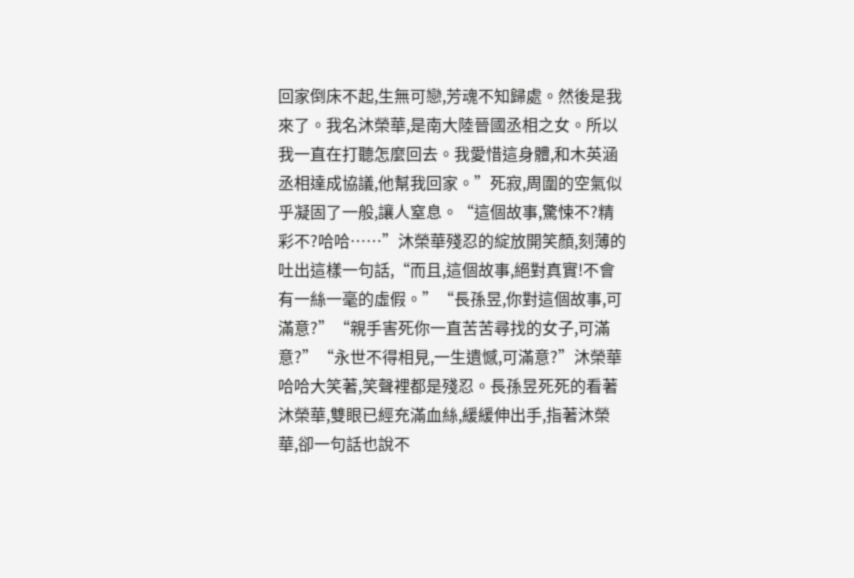回家倒床不起,生無可戀,芳魂不知歸處。然後是我來了。我名沐榮華,是南大陸晉國丞相之女。所以我一直在打聽怎麼回去。我愛惜這身體,和木英涵丞相達成協議,他幫我回家。”死寂,周圍的空氣似乎凝固了一般,讓人窒息。“這個故事,驚悚不?精彩不?哈哈……”沐榮華殘忍的綻放開笑顏,刻薄的吐出這樣一句話,“而且,這個故事,絕對真實!不會有一絲一毫的虛假。”“長孫昱,你對這個故事,可滿意?”“親手害死你一直苦苦尋找的女子,可滿意?”“永世不得相見,一生遺憾,可滿意?”沐榮華哈哈大笑著,笑聲裡都是殘忍。長孫昱死死的看著沐榮華,雙眼已經充滿血絲,緩緩伸出手,指著沐榮華,卻一句話也說不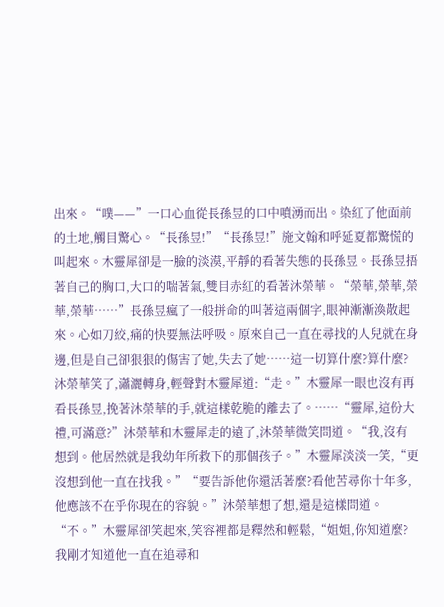出來。“噗——”一口心血從長孫昱的口中噴湧而出。染紅了他面前的土地,觸目驚心。“長孫昱!”“長孫昱!”施文翰和呼延夏都驚慌的叫起來。木靈犀卻是一臉的淡漠,平靜的看著失態的長孫昱。長孫昱捂著自己的胸口,大口的喘著氣,雙目赤紅的看著沐榮華。“榮華,榮華,榮華,榮華……”長孫昱瘋了一般拼命的叫著這兩個字,眼神漸漸渙散起來。心如刀絞,痛的快要無法呼吸。原來自己一直在尋找的人兒就在身邊,但是自己卻狠狠的傷害了她,失去了她……這一切算什麼?算什麼?沐榮華笑了,瀟灑轉身,輕聲對木靈犀道:“走。”木靈犀一眼也沒有再看長孫昱,挽著沐榮華的手,就這樣乾脆的離去了。……“靈犀,這份大禮,可滿意?”沐榮華和木靈犀走的遠了,沐榮華微笑問道。“我,沒有想到。他居然就是我幼年所救下的那個孩子。”木靈犀淡淡一笑,“更沒想到他一直在找我。”“要告訴他你還活著麼?看他苦尋你十年多,他應該不在乎你現在的容貌。”沐榮華想了想,還是這樣問道。“不。”木靈犀卻笑起來,笑容裡都是釋然和輕鬆,“姐姐,你知道麼?我剛才知道他一直在追尋和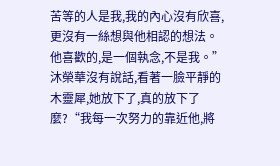苦等的人是我,我的內心沒有欣喜,更沒有一絲想與他相認的想法。他喜歡的,是一個執念,不是我。”沐榮華沒有說話,看著一臉平靜的木靈犀,她放下了,真的放下了麼?“我每一次努力的靠近他,將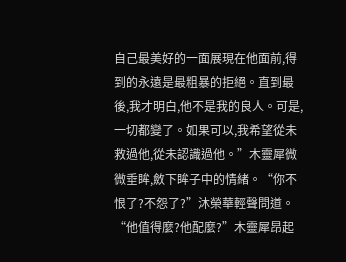自己最美好的一面展現在他面前,得到的永遠是最粗暴的拒絕。直到最後,我才明白,他不是我的良人。可是,一切都變了。如果可以,我希望從未救過他,從未認識過他。”木靈犀微微垂眸,斂下眸子中的情緒。“你不恨了?不怨了?”沐榮華輕聲問道。“他值得麼?他配麼?”木靈犀昂起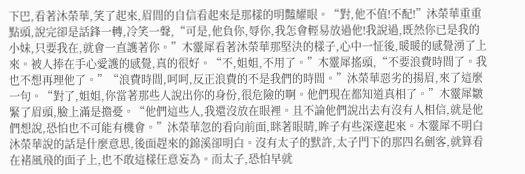下巴,看著沐榮華,笑了起來,眉間的自信看起來是那樣的明豔耀眼。“對,他不值!不配!”沐榮華重重點頭,說完卻是話鋒一轉,冷笑一聲,“可是,他負你,辱你,我怎會輕易放過他!我說過,既然你已是我的小妹,只要我在,就會一直護著你。”木靈犀看著沐榮華那堅決的樣子,心中一怔後,暖暖的感覺湧了上來。被人捧在手心愛護的感覺,真的很好。“不,姐姐,不用了。”木靈犀搖頭,“不要浪費時間了。我也不想再理他了。”“浪費時間,呵呵,反正浪費的不是我們的時間。”沐榮華惡劣的揚眉,來了這麼一句。“對了,姐姐,你當著那些人說出你的身份,很危險的啊。他們現在都知道真相了。”木靈犀皺緊了眉頭,臉上滿是擔憂。“他們這些人,我還沒放在眼裡。且不論他們說出去有沒有人相信,就是他們想說,恐怕也不可能有機會。”沐榮華忽的看向前面,眯著眼睛,眸子有些深邃起來。木靈犀不明白沐榮華說的話是什麼意思,後面趕來的錦溪卻明白。沒有太子的默許,太子門下的那四名劍客,就算看在褚風飛的面子上,也不敢這樣任意妄為。而太子,恐怕早就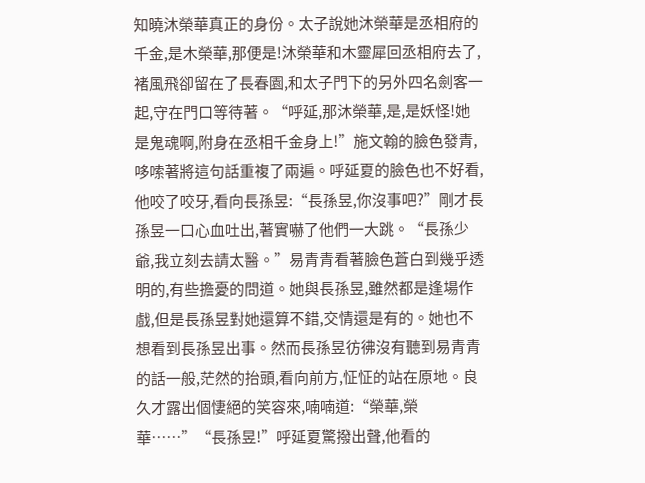知曉沐榮華真正的身份。太子說她沐榮華是丞相府的千金,是木榮華,那便是!沐榮華和木靈犀回丞相府去了,褚風飛卻留在了長春園,和太子門下的另外四名劍客一起,守在門口等待著。“呼延,那沐榮華,是,是妖怪!她是鬼魂啊,附身在丞相千金身上!”施文翰的臉色發青,哆嗦著將這句話重複了兩遍。呼延夏的臉色也不好看,他咬了咬牙,看向長孫昱:“長孫昱,你沒事吧?”剛才長孫昱一口心血吐出,著實嚇了他們一大跳。“長孫少爺,我立刻去請太醫。”易青青看著臉色蒼白到幾乎透明的,有些擔憂的問道。她與長孫昱,雖然都是逢場作戲,但是長孫昱對她還算不錯,交情還是有的。她也不想看到長孫昱出事。然而長孫昱彷彿沒有聽到易青青的話一般,茫然的抬頭,看向前方,怔怔的站在原地。良久才露出個悽絕的笑容來,喃喃道:“榮華,榮華……”“長孫昱!”呼延夏驚撥出聲,他看的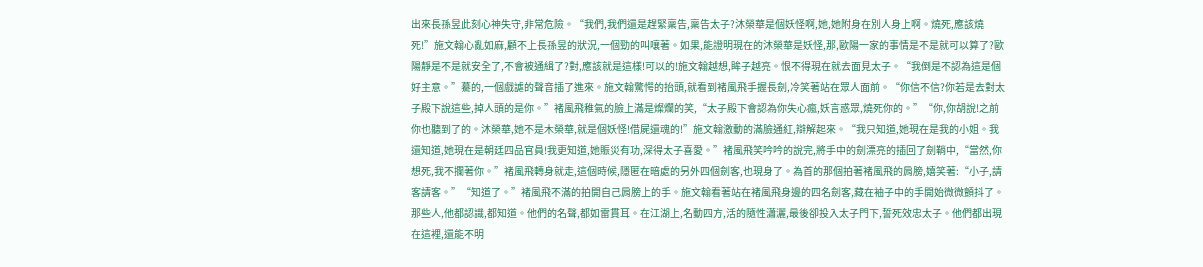出來長孫昱此刻心神失守,非常危險。“我們,我們還是趕緊稟告,稟告太子?沐榮華是個妖怪啊,她,她附身在別人身上啊。燒死,應該燒死!”施文翰心亂如麻,顧不上長孫昱的狀況,一個勁的叫嚷著。如果,能證明現在的沐榮華是妖怪,那,歐陽一家的事情是不是就可以算了?歐陽靜是不是就安全了,不會被通緝了?對,應該就是這樣!可以的!施文翰越想,眸子越亮。恨不得現在就去面見太子。“我倒是不認為這是個好主意。”驀的,一個戲謔的聲音插了進來。施文翰驚愕的抬頭,就看到褚風飛手握長劍,冷笑著站在眾人面前。“你信不信?你若是去對太子殿下說這些,掉人頭的是你。”褚風飛稚氣的臉上滿是燦爛的笑,“太子殿下會認為你失心瘋,妖言惑眾,燒死你的。”“你,你胡說!之前你也聽到了的。沐榮華,她不是木榮華,就是個妖怪!借屍還魂的!”施文翰激動的滿臉通紅,辯解起來。“我只知道,她現在是我的小姐。我還知道,她現在是朝廷四品官員!我更知道,她賑災有功,深得太子喜愛。”褚風飛笑吟吟的說完,將手中的劍漂亮的插回了劍鞘中,“當然,你想死,我不攔著你。”褚風飛轉身就走,這個時候,隱匿在暗處的另外四個劍客,也現身了。為首的那個拍著褚風飛的肩膀,嬉笑著:“小子,請客請客。”“知道了。”褚風飛不滿的拍開自己肩膀上的手。施文翰看著站在褚風飛身邊的四名劍客,藏在袖子中的手開始微微顫抖了。那些人,他都認識,都知道。他們的名聲,都如雷貫耳。在江湖上,名動四方,活的隨性瀟灑,最後卻投入太子門下,誓死效忠太子。他們都出現在這裡,還能不明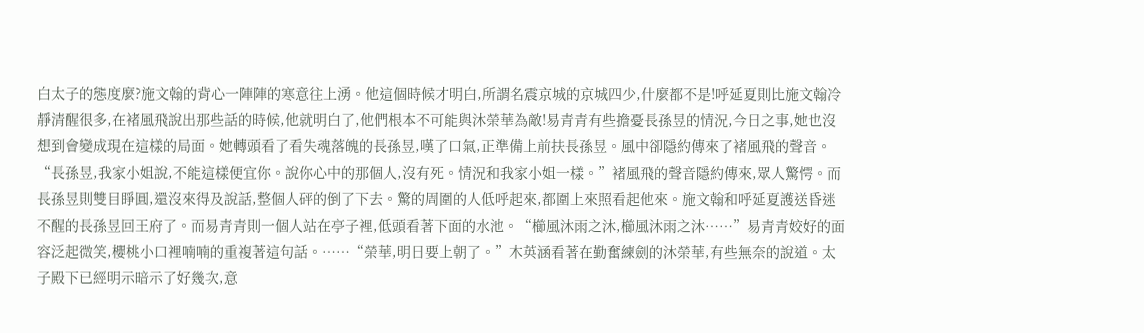白太子的態度麼?施文翰的背心一陣陣的寒意往上湧。他這個時候才明白,所謂名震京城的京城四少,什麼都不是!呼延夏則比施文翰冷靜清醒很多,在褚風飛說出那些話的時候,他就明白了,他們根本不可能與沐榮華為敵!易青青有些擔憂長孫昱的情況,今日之事,她也沒想到會變成現在這樣的局面。她轉頭看了看失魂落魄的長孫昱,嘆了口氣,正準備上前扶長孫昱。風中卻隱約傳來了褚風飛的聲音。“長孫昱,我家小姐說,不能這樣便宜你。說你心中的那個人,沒有死。情況和我家小姐一樣。”褚風飛的聲音隱約傳來,眾人驚愕。而長孫昱則雙目睜圓,還沒來得及說話,整個人砰的倒了下去。驚的周圍的人低呼起來,都圍上來照看起他來。施文翰和呼延夏護送昏迷不醒的長孫昱回王府了。而易青青則一個人站在亭子裡,低頭看著下面的水池。“櫛風沐雨之沐,櫛風沐雨之沐……”易青青姣好的面容泛起微笑,櫻桃小口裡喃喃的重複著這句話。……“榮華,明日要上朝了。”木英涵看著在勤奮練劍的沐榮華,有些無奈的說道。太子殿下已經明示暗示了好幾次,意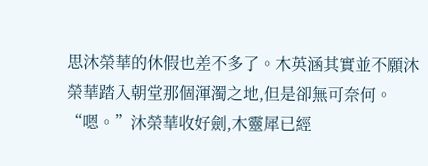思沐榮華的休假也差不多了。木英涵其實並不願沐榮華踏入朝堂那個渾濁之地,但是卻無可奈何。“嗯。”沐榮華收好劍,木靈犀已經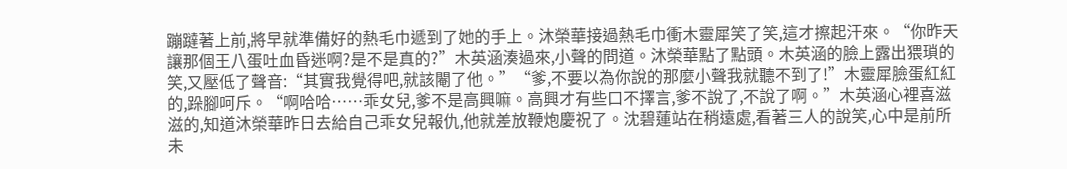蹦躂著上前,將早就準備好的熱毛巾遞到了她的手上。沐榮華接過熱毛巾衝木靈犀笑了笑,這才擦起汗來。“你昨天讓那個王八蛋吐血昏迷啊?是不是真的?”木英涵湊過來,小聲的問道。沐榮華點了點頭。木英涵的臉上露出猥瑣的笑,又壓低了聲音:“其實我覺得吧,就該閹了他。”“爹,不要以為你說的那麼小聲我就聽不到了!”木靈犀臉蛋紅紅的,跺腳呵斥。“啊哈哈……乖女兒,爹不是高興嘛。高興才有些口不擇言,爹不說了,不說了啊。”木英涵心裡喜滋滋的,知道沐榮華昨日去給自己乖女兒報仇,他就差放鞭炮慶祝了。沈碧蓮站在稍遠處,看著三人的說笑,心中是前所未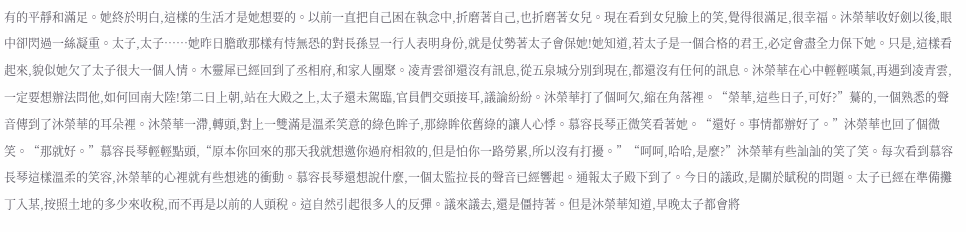有的平靜和滿足。她終於明白,這樣的生活才是她想要的。以前一直把自己困在執念中,折磨著自己,也折磨著女兒。現在看到女兒臉上的笑,覺得很滿足,很幸福。沐榮華收好劍以後,眼中卻閃過一絲凝重。太子,太子……她昨日膽敢那樣有恃無恐的對長孫昱一行人表明身份,就是仗勢著太子會保她!她知道,若太子是一個合格的君王,必定會盡全力保下她。只是,這樣看起來,貌似她欠了太子很大一個人情。木靈犀已經回到了丞相府,和家人團聚。凌青雲卻還沒有訊息,從五泉城分別到現在,都還沒有任何的訊息。沐榮華在心中輕輕嘆氣,再遇到凌青雲,一定要想辦法問他,如何回南大陸!第二日上朝,站在大殿之上,太子還未駕臨,官員們交頭接耳,議論紛紛。沐榮華打了個呵欠,縮在角落裡。“榮華,這些日子,可好?”驀的,一個熟悉的聲音傳到了沐榮華的耳朵裡。沐榮華一滯,轉頭,對上一雙滿是溫柔笑意的綠色眸子,那綠眸依舊綠的讓人心悸。慕容長琴正微笑看著她。“還好。事情都辦好了。”沐榮華也回了個微笑。“那就好。”慕容長琴輕輕點頭,“原本你回來的那天我就想邀你過府相敘的,但是怕你一路勞累,所以沒有打擾。”“呵呵,哈哈,是麼?”沐榮華有些訕訕的笑了笑。每次看到慕容長琴這樣溫柔的笑容,沐榮華的心裡就有些想逃的衝動。慕容長琴還想說什麼,一個太監拉長的聲音已經響起。通報太子殿下到了。今日的議政,是關於賦稅的問題。太子已經在準備攤丁入某,按照土地的多少來收稅,而不再是以前的人頭稅。這自然引起很多人的反彈。議來議去,還是僵持著。但是沐榮華知道,早晚太子都會將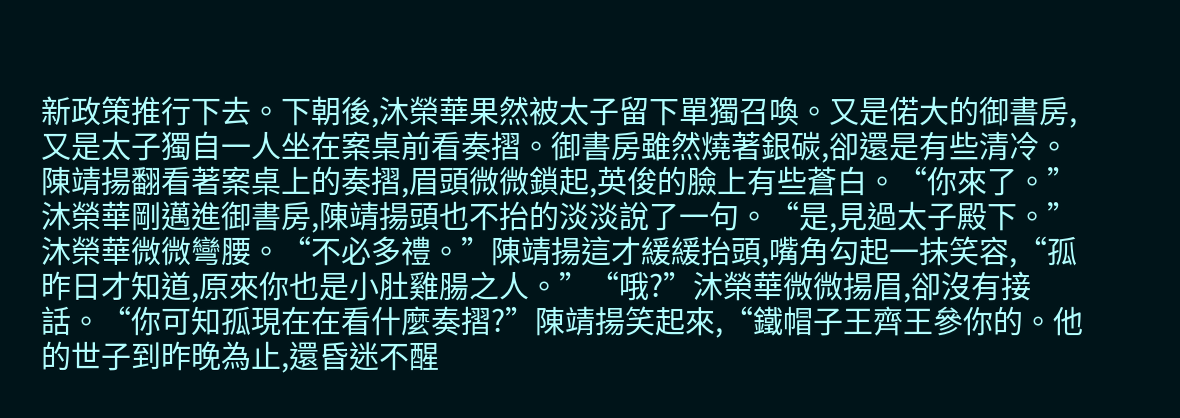新政策推行下去。下朝後,沐榮華果然被太子留下單獨召喚。又是偌大的御書房,又是太子獨自一人坐在案桌前看奏摺。御書房雖然燒著銀碳,卻還是有些清冷。陳靖揚翻看著案桌上的奏摺,眉頭微微鎖起,英俊的臉上有些蒼白。“你來了。”沐榮華剛邁進御書房,陳靖揚頭也不抬的淡淡說了一句。“是,見過太子殿下。”沐榮華微微彎腰。“不必多禮。”陳靖揚這才緩緩抬頭,嘴角勾起一抹笑容,“孤昨日才知道,原來你也是小肚雞腸之人。”“哦?”沐榮華微微揚眉,卻沒有接話。“你可知孤現在在看什麼奏摺?”陳靖揚笑起來,“鐵帽子王齊王參你的。他的世子到昨晚為止,還昏迷不醒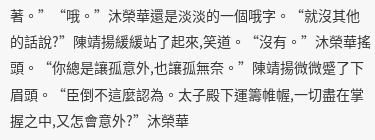著。”“哦。”沐榮華還是淡淡的一個哦字。“就沒其他的話說?”陳靖揚緩緩站了起來,笑道。“沒有。”沐榮華搖頭。“你總是讓孤意外,也讓孤無奈。”陳靖揚微微蹙了下眉頭。“臣倒不這麼認為。太子殿下運籌帷幄,一切盡在掌握之中,又怎會意外?”沐榮華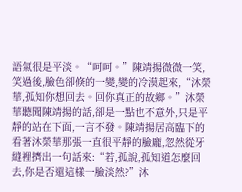語氣很是平淡。“呵呵。”陳靖揚微微一笑,笑過後,臉色卻倏的一變,變的冷漠起來,“沐榮華,孤知你想回去。回你真正的故鄉。”沐榮華聽聞陳靖揚的話,卻是一點也不意外,只是平靜的站在下面,一言不發。陳靖揚居高臨下的看著沐榮華那張一直很平靜的臉龐,忽然從牙縫裡擠出一句話來:“若,孤說,孤知道怎麼回去,你是否還這樣一臉淡然?”沐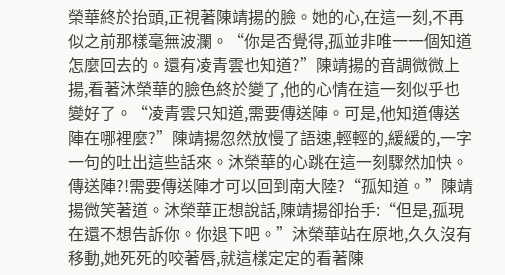榮華終於抬頭,正視著陳靖揚的臉。她的心,在這一刻,不再似之前那樣毫無波瀾。“你是否覺得,孤並非唯一一個知道怎麼回去的。還有凌青雲也知道?”陳靖揚的音調微微上揚,看著沐榮華的臉色終於變了,他的心情在這一刻似乎也變好了。“凌青雲只知道,需要傳送陣。可是,他知道傳送陣在哪裡麼?”陳靖揚忽然放慢了語速,輕輕的,緩緩的,一字一句的吐出這些話來。沐榮華的心跳在這一刻驟然加快。傳送陣?!需要傳送陣才可以回到南大陸?“孤知道。”陳靖揚微笑著道。沐榮華正想說話,陳靖揚卻抬手:“但是,孤現在還不想告訴你。你退下吧。”沐榮華站在原地,久久沒有移動,她死死的咬著唇,就這樣定定的看著陳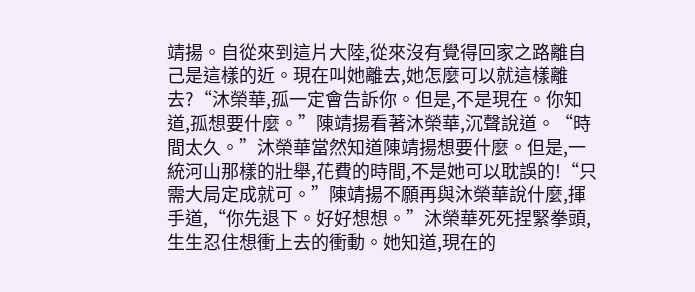靖揚。自從來到這片大陸,從來沒有覺得回家之路離自己是這樣的近。現在叫她離去,她怎麼可以就這樣離去?“沐榮華,孤一定會告訴你。但是,不是現在。你知道,孤想要什麼。”陳靖揚看著沐榮華,沉聲說道。“時間太久。”沐榮華當然知道陳靖揚想要什麼。但是,一統河山那樣的壯舉,花費的時間,不是她可以耽誤的!“只需大局定成就可。”陳靖揚不願再與沐榮華說什麼,揮手道,“你先退下。好好想想。”沐榮華死死捏緊拳頭,生生忍住想衝上去的衝動。她知道,現在的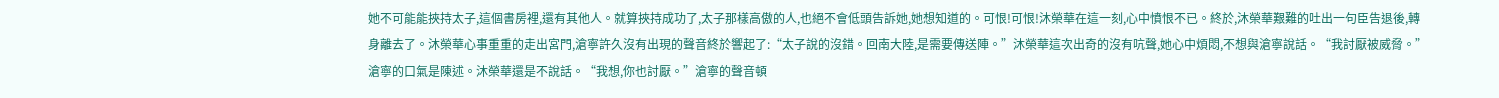她不可能能挾持太子,這個書房裡,還有其他人。就算挾持成功了,太子那樣高傲的人,也絕不會低頭告訴她,她想知道的。可恨!可恨!沐榮華在這一刻,心中憤恨不已。終於,沐榮華艱難的吐出一句臣告退後,轉身離去了。沐榮華心事重重的走出宮門,滄寧許久沒有出現的聲音終於響起了:“太子說的沒錯。回南大陸,是需要傳送陣。”沐榮華這次出奇的沒有吭聲,她心中煩悶,不想與滄寧說話。“我討厭被威脅。”滄寧的口氣是陳述。沐榮華還是不說話。“我想,你也討厭。”滄寧的聲音頓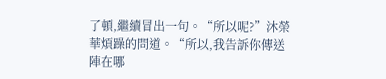了頓,繼續冒出一句。“所以呢?”沐榮華煩躁的問道。“所以,我告訴你傳送陣在哪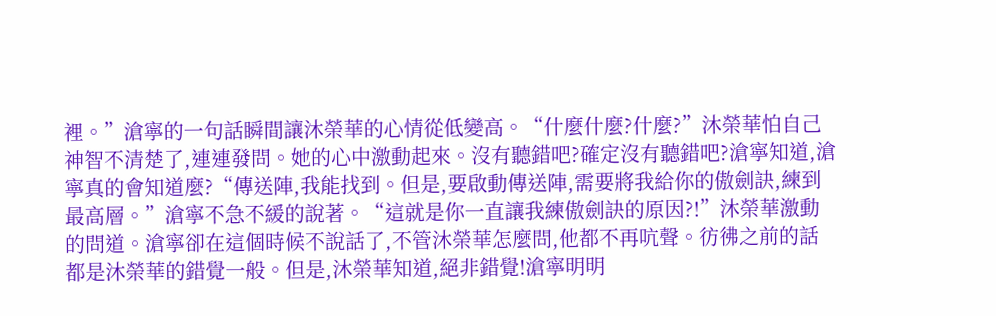裡。”滄寧的一句話瞬間讓沐榮華的心情從低變高。“什麼什麼?什麼?”沐榮華怕自己神智不清楚了,連連發問。她的心中激動起來。沒有聽錯吧?確定沒有聽錯吧?滄寧知道,滄寧真的會知道麼?“傳送陣,我能找到。但是,要啟動傳送陣,需要將我給你的傲劍訣,練到最高層。”滄寧不急不緩的說著。“這就是你一直讓我練傲劍訣的原因?!”沐榮華激動的問道。滄寧卻在這個時候不說話了,不管沐榮華怎麼問,他都不再吭聲。彷彿之前的話都是沐榮華的錯覺一般。但是,沐榮華知道,絕非錯覺!滄寧明明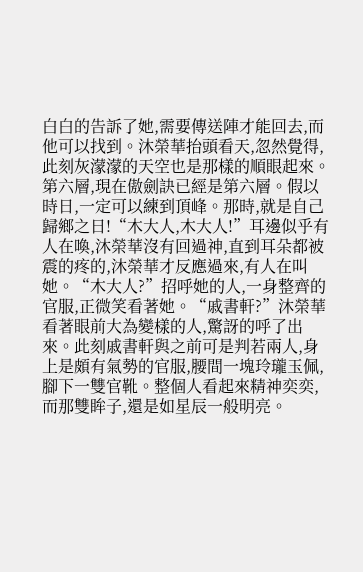白白的告訴了她,需要傳送陣才能回去,而他可以找到。沐榮華抬頭看天,忽然覺得,此刻灰濛濛的天空也是那樣的順眼起來。第六層,現在傲劍訣已經是第六層。假以時日,一定可以練到頂峰。那時,就是自己歸鄉之日!“木大人,木大人!”耳邊似乎有人在喚,沐榮華沒有回過神,直到耳朵都被震的疼的,沐榮華才反應過來,有人在叫她。“木大人?”招呼她的人,一身整齊的官服,正微笑看著她。“戚書軒?”沐榮華看著眼前大為變樣的人,驚訝的呼了出來。此刻戚書軒與之前可是判若兩人,身上是頗有氣勢的官服,腰間一塊玲瓏玉佩,腳下一雙官靴。整個人看起來精神奕奕,而那雙眸子,還是如星辰一般明亮。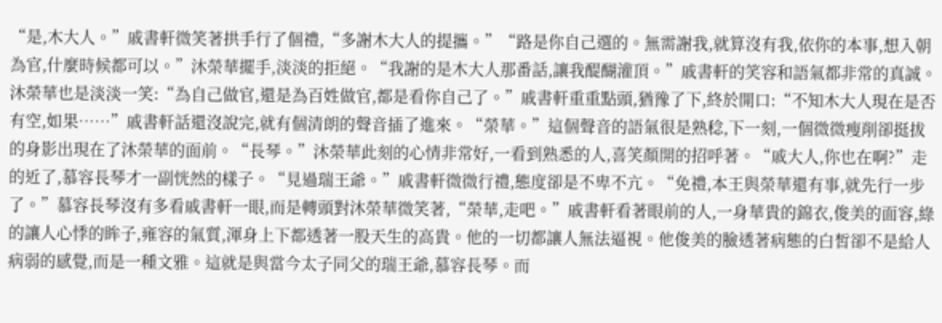“是,木大人。”戚書軒微笑著拱手行了個禮,“多謝木大人的提攜。”“路是你自己選的。無需謝我,就算沒有我,依你的本事,想入朝為官,什麼時候都可以。”沐榮華擺手,淡淡的拒絕。“我謝的是木大人那番話,讓我醍醐灌頂。”戚書軒的笑容和語氣都非常的真誠。沐榮華也是淡淡一笑:“為自己做官,還是為百姓做官,都是看你自己了。”戚書軒重重點頭,猶豫了下,終於開口:“不知木大人現在是否有空,如果……”戚書軒話還沒說完,就有個清朗的聲音插了進來。“榮華。”這個聲音的語氣很是熟稔,下一刻,一個微微瘦削卻挺拔的身影出現在了沐榮華的面前。“長琴。”沐榮華此刻的心情非常好,一看到熟悉的人,喜笑顏開的招呼著。“戚大人,你也在啊?”走的近了,慕容長琴才一副恍然的樣子。“見過瑞王爺。”戚書軒微微行禮,態度卻是不卑不亢。“免禮,本王與榮華還有事,就先行一步了。”慕容長琴沒有多看戚書軒一眼,而是轉頭對沐榮華微笑著,“榮華,走吧。”戚書軒看著眼前的人,一身華貴的錦衣,俊美的面容,綠的讓人心悸的眸子,雍容的氣質,渾身上下都透著一股天生的高貴。他的一切都讓人無法逼視。他俊美的臉透著病態的白皙卻不是給人病弱的感覺,而是一種文雅。這就是與當今太子同父的瑞王爺,慕容長琴。而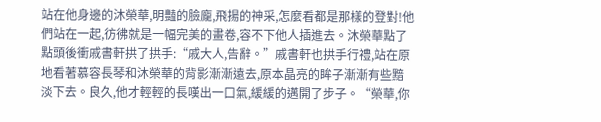站在他身邊的沐榮華,明豔的臉龐,飛揚的神采,怎麼看都是那樣的登對!他們站在一起,彷彿就是一幅完美的畫卷,容不下他人插進去。沐榮華點了點頭後衝戚書軒拱了拱手:“戚大人,告辭。”戚書軒也拱手行禮,站在原地看著慕容長琴和沐榮華的背影漸漸遠去,原本晶亮的眸子漸漸有些黯淡下去。良久,他才輕輕的長嘆出一口氣,緩緩的邁開了步子。“榮華,你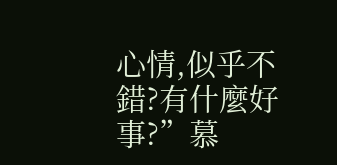心情,似乎不錯?有什麼好事?”慕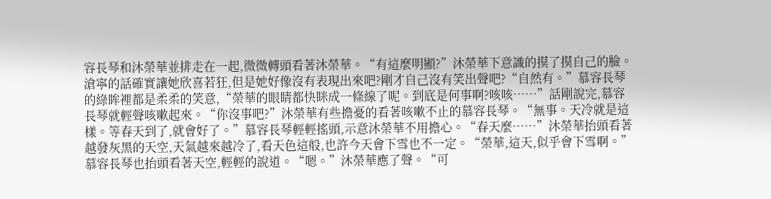容長琴和沐榮華並排走在一起,微微轉頭看著沐榮華。“有這麼明顯?”沐榮華下意識的摸了摸自己的臉。滄寧的話確實讓她欣喜若狂,但是她好像沒有表現出來吧?剛才自己沒有笑出聲吧?“自然有。”慕容長琴的綠眸裡都是柔柔的笑意,“榮華的眼睛都快眯成一條線了呢。到底是何事啊?咳咳……”話剛說完,慕容長琴就輕聲咳嗽起來。“你沒事吧?”沐榮華有些擔憂的看著咳嗽不止的慕容長琴。“無事。天冷就是這樣。等春天到了,就會好了。”慕容長琴輕輕搖頭,示意沐榮華不用擔心。“春天麼……”沐榮華抬頭看著越發灰黑的天空,天氣越來越冷了,看天色這般,也許今天會下雪也不一定。“榮華,這天,似乎會下雪啊。”慕容長琴也抬頭看著天空,輕輕的說道。“嗯。”沐榮華應了聲。“可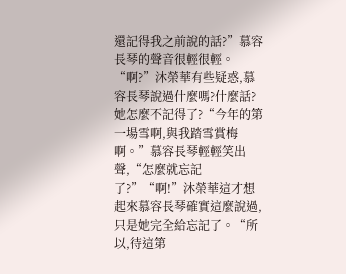還記得我之前說的話?”慕容長琴的聲音很輕很輕。“啊?”沐榮華有些疑惑,慕容長琴說過什麼嗎?什麼話?她怎麼不記得了?“今年的第一場雪啊,與我踏雪賞梅啊。”慕容長琴輕輕笑出聲,“怎麼就忘記了?”“啊!”沐榮華這才想起來慕容長琴確實這麼說過,只是她完全給忘記了。“所以,待這第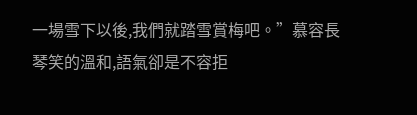一場雪下以後,我們就踏雪賞梅吧。”慕容長琴笑的溫和,語氣卻是不容拒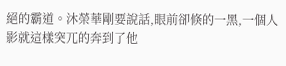絕的霸道。沐榮華剛要說話,眼前卻倏的一黑,一個人影就這樣突兀的奔到了他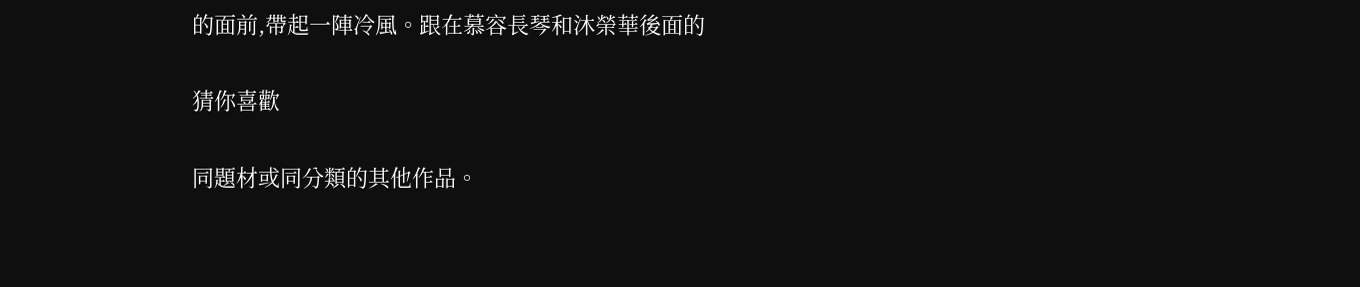的面前,帶起一陣冷風。跟在慕容長琴和沐榮華後面的

猜你喜歡

同題材或同分類的其他作品。